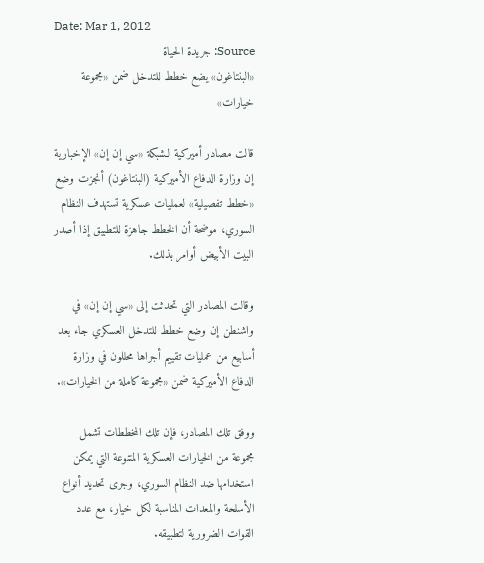Date: Mar 1, 2012
Source: جريدة الحياة
«البنتاغون» يضع خطط للتدخل ضمن «مجموعة خيارات»

قالت مصادر أميركية لـشبكة «سي إن إن» الإخبارية إن وزارة الدفاع الأميركية (البنتاغون) أنجزت وضع «خطط تفصيلية» لعمليات عسكرية تستهدف النظام السوري، موضحة أن الخطط جاهزة للتطبيق إذا أصدر البيت الأبيض أوامر بذلك.

وقالت المصادر التي تحدثت إلى «سي إن إن» في واشنطن إن وضع خطط للتدخل العسكري جاء بعد أسابيع من عمليات تقييم أجراها محللون في وزارة الدفاع الأميركية ضمن «مجموعة كاملة من الخيارات».

ووفق تلك المصادر، فإن تلك المخططات تشمل مجموعة من الخيارات العسكرية المتنوعة التي يمكن استخدامها ضد النظام السوري، وجرى تحديد أنواع الأسلحة والمعدات المناسبة لكل خيار، مع عدد القوات الضرورية لتطبيقه.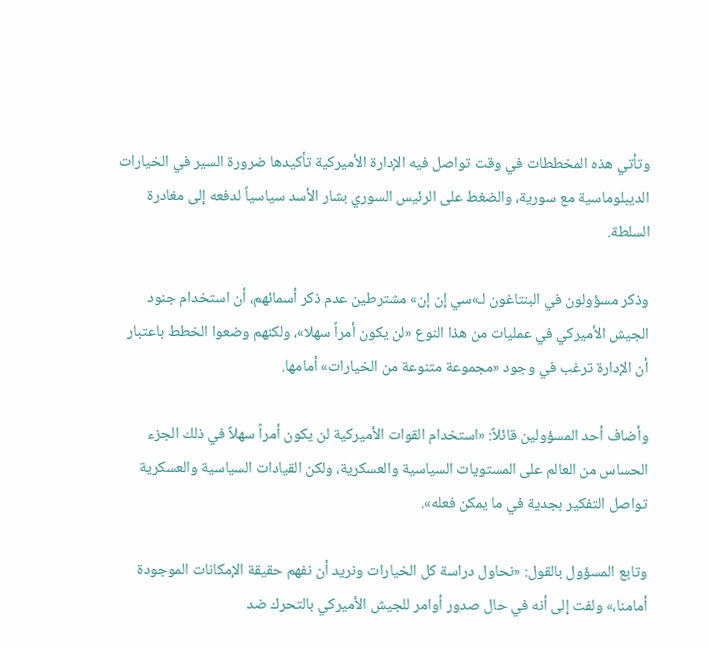وتأتي هذه المخططات في وقت تواصل فيه الإدارة الأميركية تأكيدها ضرورة السير في الخيارات الديبلوماسية مع سورية، والضغط على الرئيس السوري بشار الأسد سياسياً لدفعه إلى مغادرة السلطة.

وذكر مسؤولون في البنتاغون لـ»سي إن إن» مشترطين عدم ذكر أسمائهم، أن استخدام جنود الجيش الأميركي في عمليات من هذا النوع «لن يكون أمراً سهلا»، ولكنهم وضعوا الخطط باعتبار أن الإدارة ترغب في وجود «مجموعة متنوعة من الخيارات» أمامها.

وأضاف أحد المسؤولين قائلاً: «استخدام القوات الأميركية لن يكون أمراً سهلاً في ذلك الجزء الحساس من العالم على المستويات السياسية والعسكرية، ولكن القيادات السياسية والعسكرية تواصل التفكير بجدية في ما يمكن فعله».

وتابع المسؤول بالقول: «نحاول دراسة كل الخيارات ونريد أن نفهم حقيقة الإمكانات الموجودة أمامنا،» ولفت إلى أنه في حال صدور أوامر للجيش الأميركي بالتحرك ضد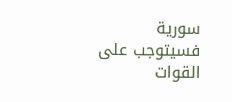سورية فسيتوجب على القوات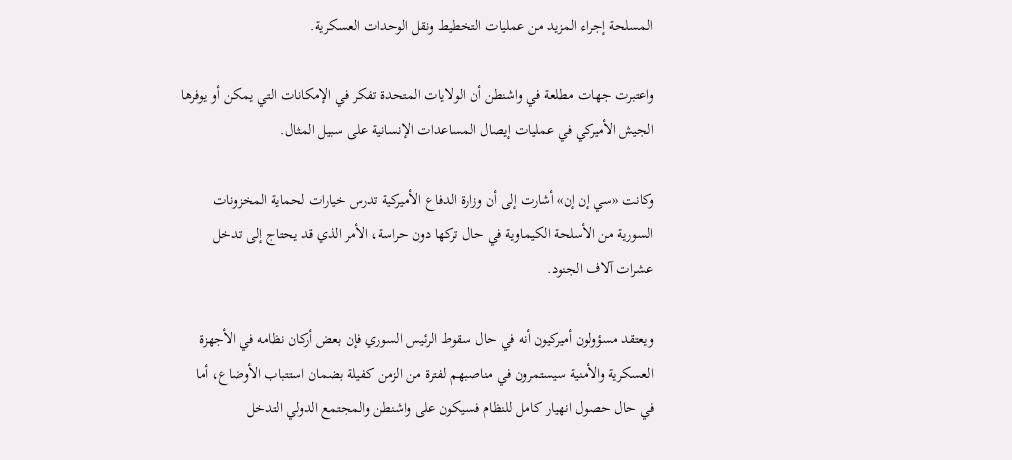المسلحة إجراء المزيد من عمليات التخطيط ونقل الوحدات العسكرية.

واعتبرت جهات مطلعة في واشنطن أن الولايات المتحدة تفكر في الإمكانات التي يمكن أو يوفرها الجيش الأميركي في عمليات إيصال المساعدات الإنسانية على سبيل المثال.

وكانت «سي إن إن» أشارت إلى أن وزارة الدفاع الأميركية تدرس خيارات لحماية المخزونات السورية من الأسلحة الكيماوية في حال تركها دون حراسة، الأمر الذي قد يحتاج إلى تدخل عشرات آلاف الجنود.

ويعتقد مسؤولون أميركيون أنه في حال سقوط الرئيس السوري فإن بعض أركان نظامه في الأجهزة العسكرية والأمنية سيستمرون في مناصبهم لفترة من الزمن كفيلة بضمان استتباب الأوضاع، أما في حال حصول انهيار كامل للنظام فسيكون على واشنطن والمجتمع الدولي التدخل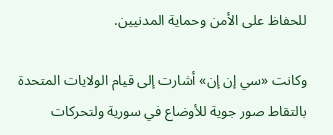للحفاظ على الأمن وحماية المدنيين.

وكانت «سي إن إن» أشارت إلى قيام الولايات المتحدة بالتقاط صور جوية للأوضاع في سورية ولتحركات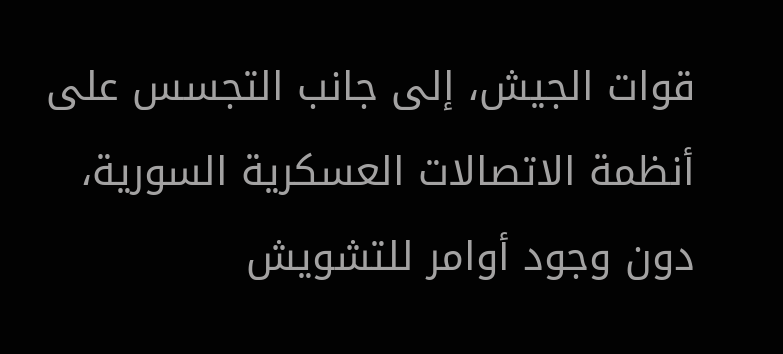قوات الجيش، إلى جانب التجسس على أنظمة الاتصالات العسكرية السورية، دون وجود أوامر للتشويش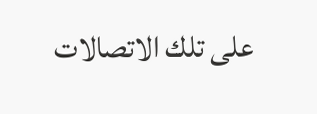على تلك الاتصالات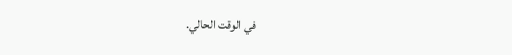في الوقت الحالي.